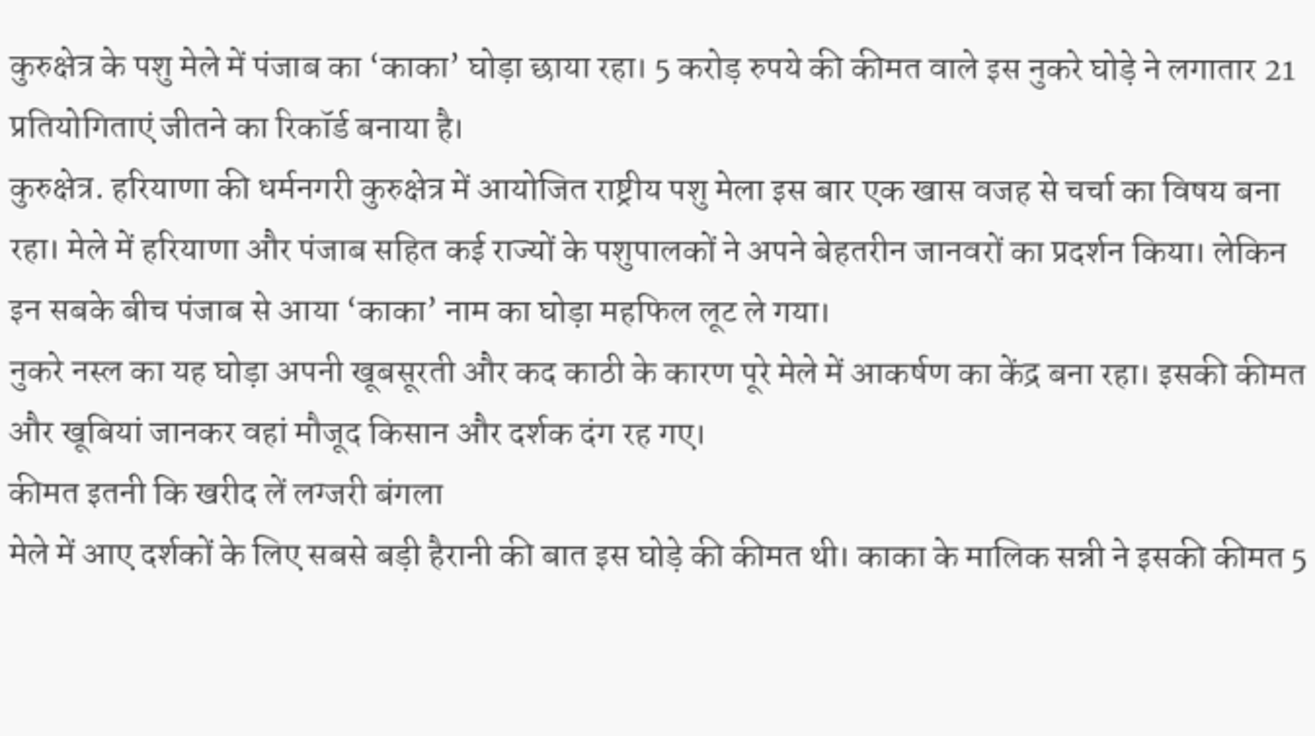कुरुक्षेत्र के पशु मेले में पंजाब का ‘काका’ घोड़ा छाया रहा। 5 करोड़ रुपये की कीमत वाले इस नुकरे घोड़े ने लगातार 21 प्रतियोगिताएं जीतने का रिकॉर्ड बनाया है।
कुरुक्षेत्र. हरियाणा की धर्मनगरी कुरुक्षेत्र में आयोजित राष्ट्रीय पशु मेला इस बार एक खास वजह से चर्चा का विषय बना रहा। मेले में हरियाणा और पंजाब सहित कई राज्यों के पशुपालकों ने अपने बेहतरीन जानवरों का प्रदर्शन किया। लेकिन इन सबके बीच पंजाब से आया ‘काका’ नाम का घोड़ा महफिल लूट ले गया।
नुकरे नस्ल का यह घोड़ा अपनी खूबसूरती और कद काठी के कारण पूरे मेले में आकर्षण का केंद्र बना रहा। इसकी कीमत और खूबियां जानकर वहां मौजूद किसान और दर्शक दंग रह गए।
कीमत इतनी कि खरीद लें लग्जरी बंगला
मेले में आए दर्शकों के लिए सबसे बड़ी हैरानी की बात इस घोड़े की कीमत थी। काका के मालिक सन्नी ने इसकी कीमत 5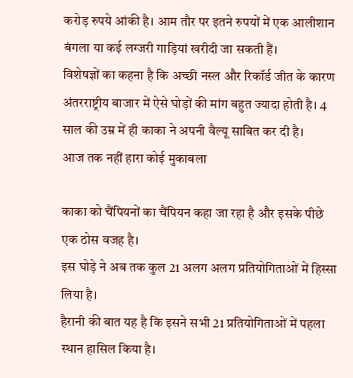करोड़ रुपये आंकी है। आम तौर पर इतने रुपयों में एक आलीशान बंगला या कई लग्जरी गाड़ियां खरीदी जा सकती हैं।
विशेषज्ञों का कहना है कि अच्छी नस्ल और रिकॉर्ड जीत के कारण अंतरराष्ट्रीय बाजार में ऐसे घोड़ों की मांग बहुत ज्यादा होती है। 4 साल की उम्र में ही काका ने अपनी वैल्यू साबित कर दी है।
आज तक नहीं हारा कोई मुकाबला

काका को चैंपियनों का चैंपियन कहा जा रहा है और इसके पीछे एक ठोस वजह है।
इस घोड़े ने अब तक कुल 21 अलग अलग प्रतियोगिताओं में हिस्सा लिया है।
हैरानी की बात यह है कि इसने सभी 21 प्रतियोगिताओं में पहला स्थान हासिल किया है।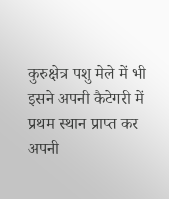कुरुक्षेत्र पशु मेले में भी इसने अपनी कैटेगरी में प्रथम स्थान प्राप्त कर अपनी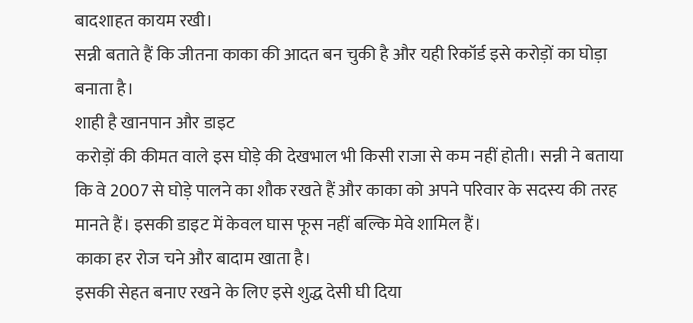बादशाहत कायम रखी।
सन्नी बताते हैं कि जीतना काका की आदत बन चुकी है और यही रिकॉर्ड इसे करोड़ों का घोड़ा बनाता है।
शाही है खानपान और डाइट
करोड़ों की कीमत वाले इस घोड़े की देखभाल भी किसी राजा से कम नहीं होती। सन्नी ने बताया कि वे 2007 से घोड़े पालने का शौक रखते हैं और काका को अपने परिवार के सदस्य की तरह मानते हैं। इसकी डाइट में केवल घास फूस नहीं बल्कि मेवे शामिल हैं।
काका हर रोज चने और बादाम खाता है।
इसकी सेहत बनाए रखने के लिए इसे शुद्ध देसी घी दिया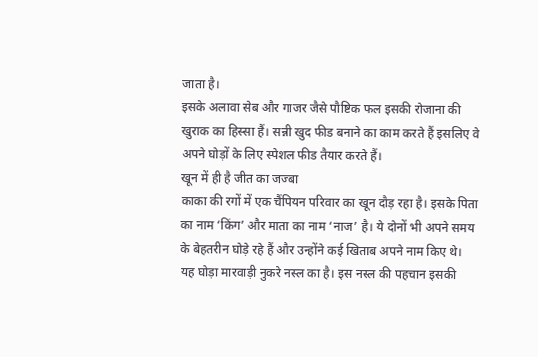जाता है।
इसके अलावा सेब और गाजर जैसे पौष्टिक फल इसकी रोजाना की खुराक का हिस्सा हैं। सन्नी खुद फीड बनाने का काम करते हैं इसलिए वे अपने घोड़ों के लिए स्पेशल फीड तैयार करते हैं।
खून में ही है जीत का जज्बा
काका की रगों में एक चैंपियन परिवार का खून दौड़ रहा है। इसके पिता का नाम ‘किंग’ और माता का नाम ‘नाज’ है। ये दोनों भी अपने समय के बेहतरीन घोड़े रहे हैं और उन्होंने कई खिताब अपने नाम किए थे।
यह घोड़ा मारवाड़ी नुकरे नस्ल का है। इस नस्ल की पहचान इसकी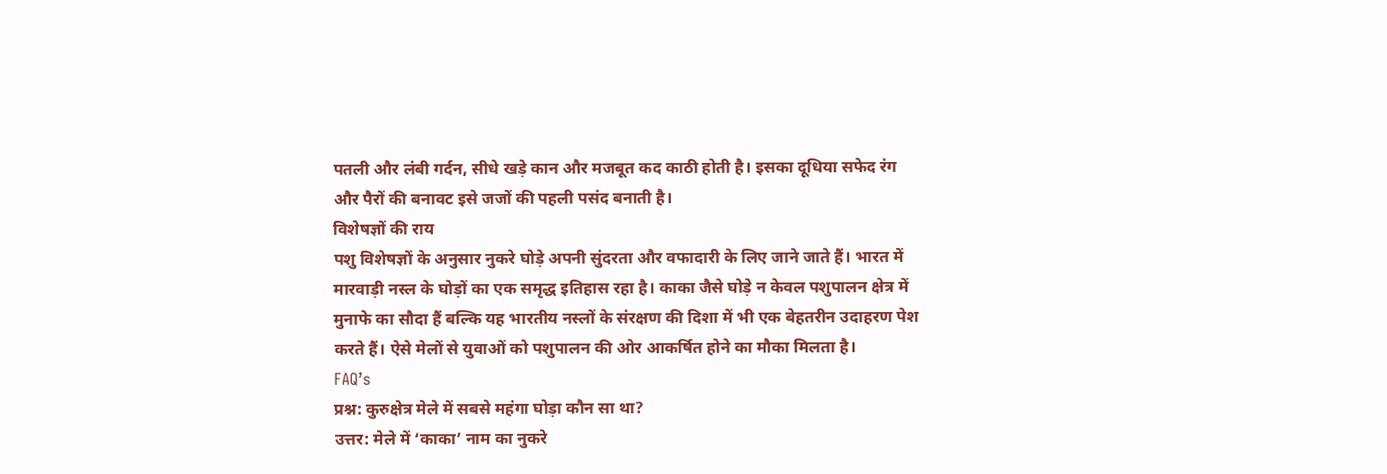पतली और लंबी गर्दन, सीधे खड़े कान और मजबूत कद काठी होती है। इसका दूधिया सफेद रंग और पैरों की बनावट इसे जजों की पहली पसंद बनाती है।
विशेषज्ञों की राय
पशु विशेषज्ञों के अनुसार नुकरे घोड़े अपनी सुंदरता और वफादारी के लिए जाने जाते हैं। भारत में मारवाड़ी नस्ल के घोड़ों का एक समृद्ध इतिहास रहा है। काका जैसे घोड़े न केवल पशुपालन क्षेत्र में मुनाफे का सौदा हैं बल्कि यह भारतीय नस्लों के संरक्षण की दिशा में भी एक बेहतरीन उदाहरण पेश करते हैं। ऐसे मेलों से युवाओं को पशुपालन की ओर आकर्षित होने का मौका मिलता है।
FAQ’s
प्रश्न: कुरुक्षेत्र मेले में सबसे महंगा घोड़ा कौन सा था?
उत्तर: मेले में ‘काका’ नाम का नुकरे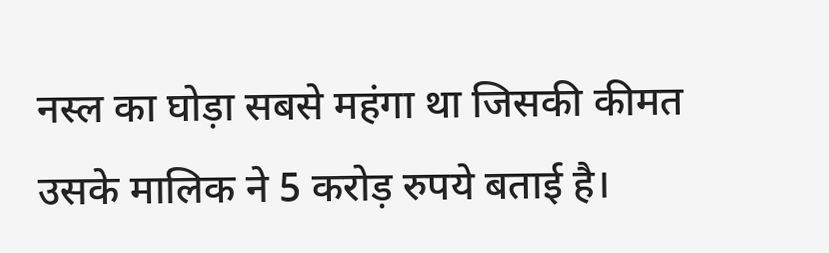नस्ल का घोड़ा सबसे महंगा था जिसकी कीमत उसके मालिक ने 5 करोड़ रुपये बताई है।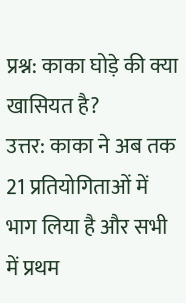प्रश्न: काका घोड़े की क्या खासियत है?
उत्तर: काका ने अब तक 21 प्रतियोगिताओं में भाग लिया है और सभी में प्रथम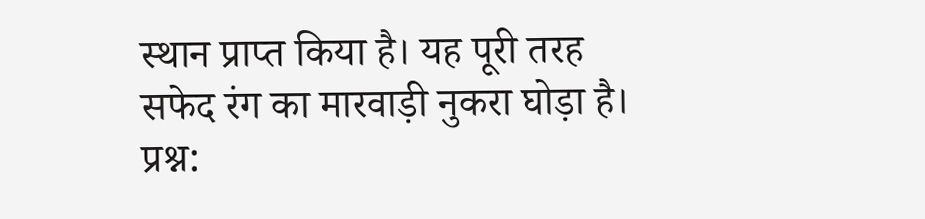स्थान प्राप्त किया है। यह पूरी तरह सफेद रंग का मारवाड़ी नुकरा घोड़ा है।
प्रश्न: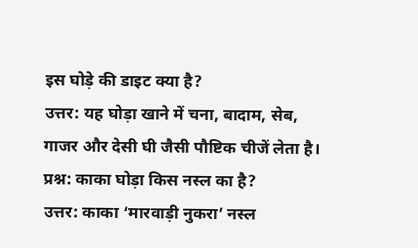इस घोड़े की डाइट क्या है?
उत्तर: यह घोड़ा खाने में चना, बादाम, सेब, गाजर और देसी घी जैसी पौष्टिक चीजें लेता है।
प्रश्न: काका घोड़ा किस नस्ल का है?
उत्तर: काका ‘मारवाड़ी नुकरा’ नस्ल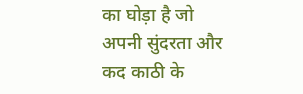का घोड़ा है जो अपनी सुंदरता और कद काठी के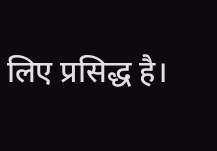लिए प्रसिद्ध है।